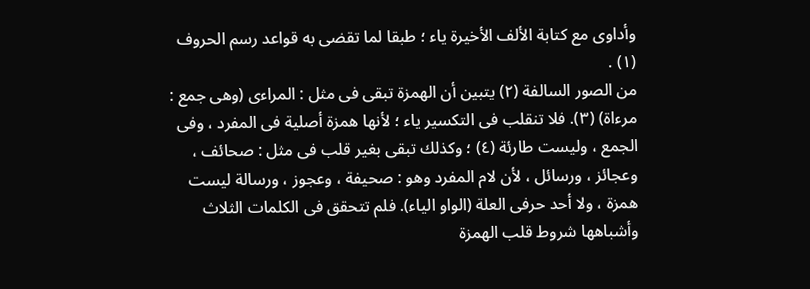وأداوى مع كتابة الألف الأخيرة ياء ؛ طبقا لما تقضى به قواعد رسم الحروف (١) .
من الصور السالفة (٢) يتبين أن الهمزة تبقى فى مثل : المراءى (وهى جمع : مرءاة) (٣). فلا تنقلب فى التكسير ياء ؛ لأنها همزة أصلية فى المفرد ، وفى الجمع ، وليست طارئة (٤) ؛ وكذلك تبقى بغير قلب فى مثل : صحائف ، وعجائز ، ورسائل ، لأن لام المفرد وهو : صحيفة ، وعجوز ، ورسالة ليست همزة ، ولا أحد حرفى العلة (الواو الياء). فلم تتحقق فى الكلمات الثلاث وأشباهها شروط قلب الهمزة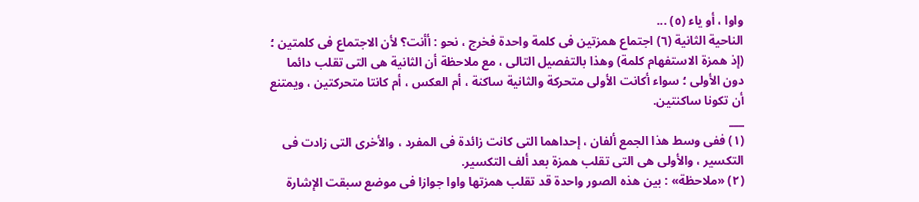واوا ، أو ياء (٥) ...
الناحية الثانية (٦) اجتماع همزتين فى كلمة واحدة فخرج ، نحو : أأنت؟ لأن الاجتماع فى كلمتين ؛ (إذ همزة الاستفهام كلمة) وهذا بالتفصيل التالى ، مع ملاحظة أن الثانية هى التى تقلب دائما دون الأولى ؛ سواء أكانت الأولى متحركة والثانية ساكنة ، أم العكس ، أم كانتا متحركتين ، ويمتنع أن تكونا ساكنتين.
___
(١) ففى وسط هذا الجمع ألفان ، إحداهما التى كانت زائدة فى المفرد ، والأخرى التى زادت فى التكسير ، والأولى هى التى تقلب همزة بعد ألف التكسير.
(٢) «ملاحظة» : بين هذه الصور واحدة قد تقلب همزتها واوا جوازا فى موضع سبقت الإشارة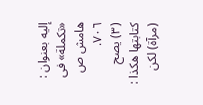إليه بعنوان : «تكملة» فى هامش ص ٧٠٦.
(٣) يصح كتابتها هكذا : (مرآة) لكن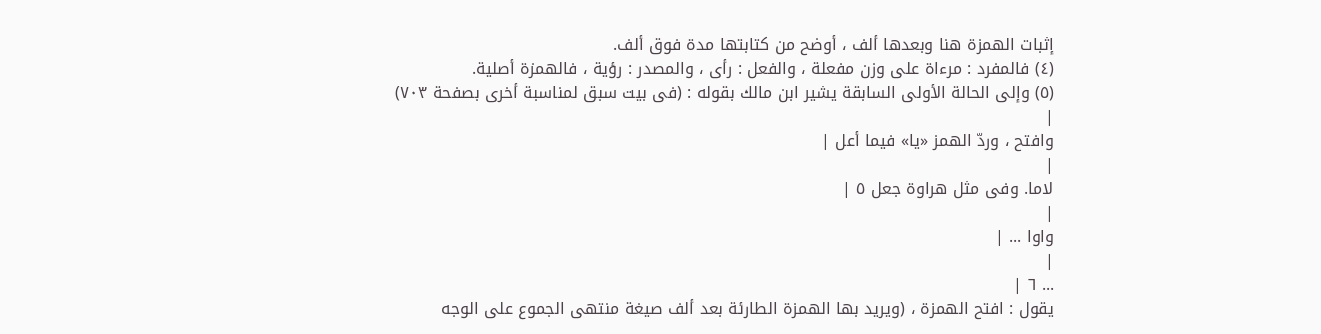إثبات الهمزة هنا وبعدها ألف ، أوضح من كتابتها مدة فوق ألف.
(٤) فالمفرد : مرءاة على وزن مفعلة ، والفعل : رأى ، والمصدر : رؤية ، فالهمزة أصلية.
(٥) وإلى الحالة الأولى السابقة يشير ابن مالك بقوله : (فى بيت سبق لمناسبة أخرى بصفحة ٧٠٣)
|
وافتح ، وردّ الهمز «يا» فيما أعل |
|
لاما. وفى مثل هراوة جعل ٥ |
|
واوا ... |
|
... ٦ |
يقول : افتح الهمزة ، (ويريد بها الهمزة الطارئة بعد ألف صيغة منتهى الجموع على الوجه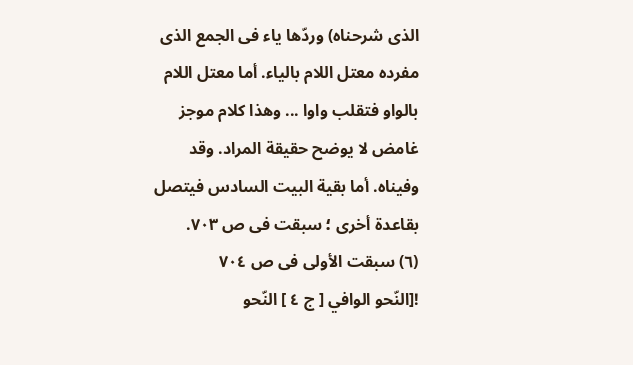الذى شرحناه) وردّها ياء فى الجمع الذى مفرده معتل اللام بالياء. أما معتل اللام بالواو فتقلب واوا ... وهذا كلام موجز غامض لا يوضح حقيقة المراد. وقد وفيناه. أما بقية البيت السادس فيتصل بقاعدة أخرى ؛ سبقت فى ص ٧٠٣.
(٦) سبقت الأولى فى ص ٧٠٤
![النّحو الوافي [ ج ٤ ] النّحو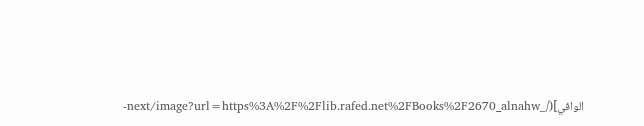الوافي](/_next/image?url=https%3A%2F%2Flib.rafed.net%2FBooks%2F2670_alnahw-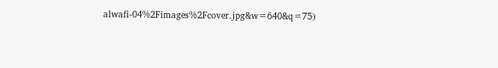alwafi-04%2Fimages%2Fcover.jpg&w=640&q=75)